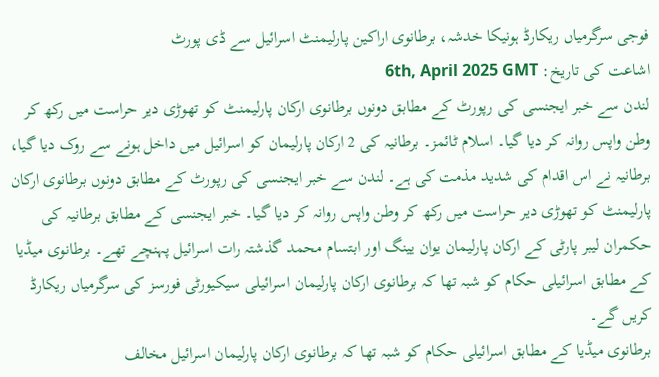فوجی سرگرمیاں ریکارڈ ہونیکا خدشہ، برطانوی اراکین پارلیمنٹ اسرائیل سے ڈی پورٹ
اشاعت کی تاریخ: 6th, April 2025 GMT
لندن سے خبر ایجنسی کی رپورٹ کے مطابق دونوں برطانوی ارکان پارلیمنٹ کو تھوڑی دیر حراست میں رکھ کر وطن واپس روانہ کر دیا گیا۔ اسلام ٹائمز۔ برطانیہ کی 2 ارکان پارلیمان کو اسرائیل میں داخل ہونے سے روک دیا گیا، برطانیہ نے اس اقدام کی شدید مذمت کی ہے۔ لندن سے خبر ایجنسی کی رپورٹ کے مطابق دونوں برطانوی ارکان پارلیمنٹ کو تھوڑی دیر حراست میں رکھ کر وطن واپس روانہ کر دیا گیا۔ خبر ایجنسی کے مطابق برطانیہ کی حکمران لیبر پارٹی کے ارکان پارلیمان یوان یینگ اور ابتسام محمد گذشتہ رات اسرائیل پہنچے تھے۔ برطانوی میڈیا کے مطابق اسرائیلی حکام کو شبہ تھا کہ برطانوی ارکان پارلیمان اسرائیلی سیکیورٹی فورسز کی سرگرمیاں ریکارڈ کریں گے۔
برطانوی میڈیا کے مطابق اسرائیلی حکام کو شبہ تھا کہ برطانوی ارکان پارلیمان اسرائیل مخالف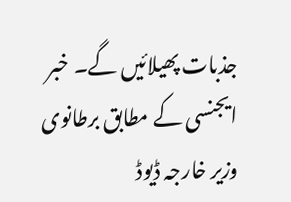جذبات پھیلائیں گے۔ خبر ایجنسی کے مطابق برطانوی وزیر خارجہ ڈیوڈ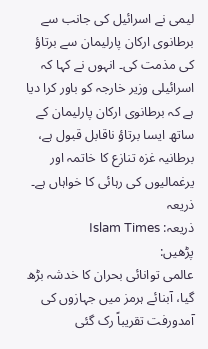لیمی نے اسرائیل کی جانب سے برطانوی ارکان پارلیمان سے برتاؤ کی مذمت کی۔ انہوں نے کہا کہ اسرائیلی وزیر خارجہ کو باور کرا دیا ہے کہ برطانوی ارکان پارلیمان کے ساتھ ایسا برتاؤ ناقابل قبول ہے، برطانیہ غزہ تنازع کا خاتمہ اور یرغمالیوں کی رہائی کا خواہاں ہے۔
ذریعہ
ذریعہ: Islam Times
پڑھیں:
عالمی توانائی بحران کا خدشہ بڑھ گیا، آبنائے ہرمز میں جہازوں کی آمدورفت تقریباً رک گئی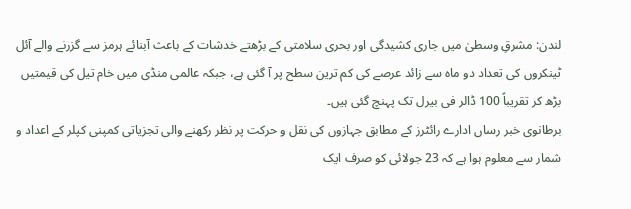لندن: مشرقِ وسطیٰ میں جاری کشیدگی اور بحری سلامتی کے بڑھتے خدشات کے باعث آبنائے ہرمز سے گزرنے والے آئل ٹینکروں کی تعداد دو ماہ سے زائد عرصے کی کم ترین سطح پر آ گئی ہے، جبکہ عالمی منڈی میں خام تیل کی قیمتیں بڑھ کر تقریباً 100 ڈالر فی بیرل تک پہنچ گئی ہیں۔
برطانوی خبر رساں ادارے رائٹرز کے مطابق جہازوں کی نقل و حرکت پر نظر رکھنے والی تجزیاتی کمپنی کپلر کے اعداد و شمار سے معلوم ہوا ہے کہ 23 جولائی کو صرف ایک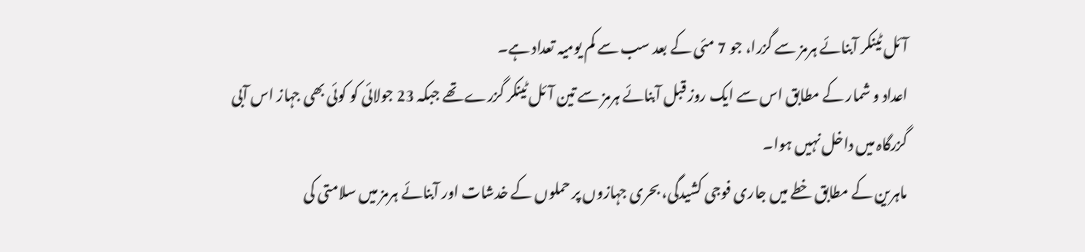آئل ٹینکر آبنائے ہرمز سے گزرا، جو 7 مئی کے بعد سب سے کم یومیہ تعداد ہے۔
اعداد و شمار کے مطابق اس سے ایک روز قبل آبنائے ہرمز سے تین آئل ٹینکر گزرے تھے جبکہ 23 جولائی کو کوئی بھی جہاز اس آبی گزرگاہ میں داخل نہیں ہوا۔
ماہرین کے مطابق خطے میں جاری فوجی کشیدگی، بحری جہازوں پر حملوں کے خدشات اور آبنائے ہرمز میں سلامتی کی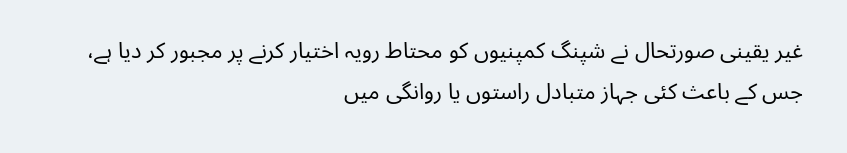غیر یقینی صورتحال نے شپنگ کمپنیوں کو محتاط رویہ اختیار کرنے پر مجبور کر دیا ہے، جس کے باعث کئی جہاز متبادل راستوں یا روانگی میں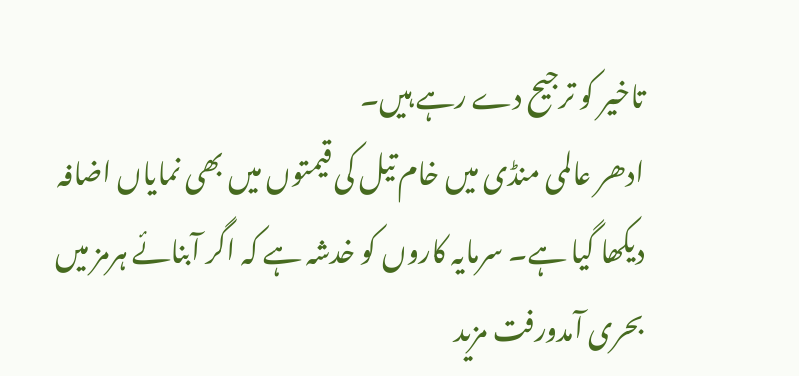تاخیر کو ترجیح دے رہے ہیں۔
ادھر عالمی منڈی میں خام تیل کی قیمتوں میں بھی نمایاں اضافہ دیکھا گیا ہے۔ سرمایہ کاروں کو خدشہ ہے کہ اگر آبنائے ہرمز میں بحری آمدورفت مزید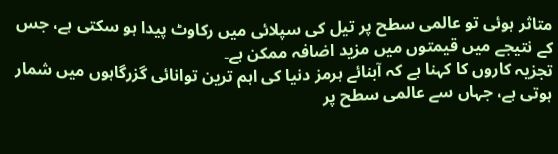متاثر ہوئی تو عالمی سطح پر تیل کی سپلائی میں رکاوٹ پیدا ہو سکتی ہے، جس کے نتیجے میں قیمتوں میں مزید اضافہ ممکن ہے۔
تجزیہ کاروں کا کہنا ہے کہ آبنائے ہرمز دنیا کی اہم ترین توانائی گزرگاہوں میں شمار ہوتی ہے، جہاں سے عالمی سطح پر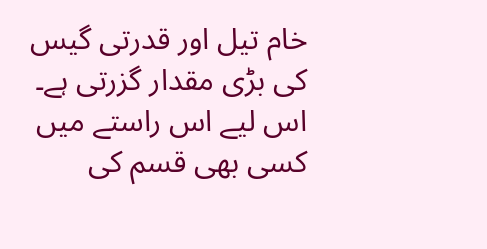خام تیل اور قدرتی گیس کی بڑی مقدار گزرتی ہے۔ اس لیے اس راستے میں کسی بھی قسم کی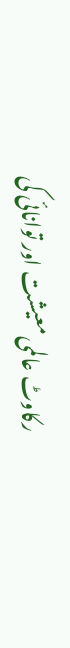رکاوٹ عالمی معیشت اور توانائی کی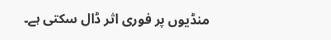منڈیوں پر فوری اثر ڈال سکتی ہے۔